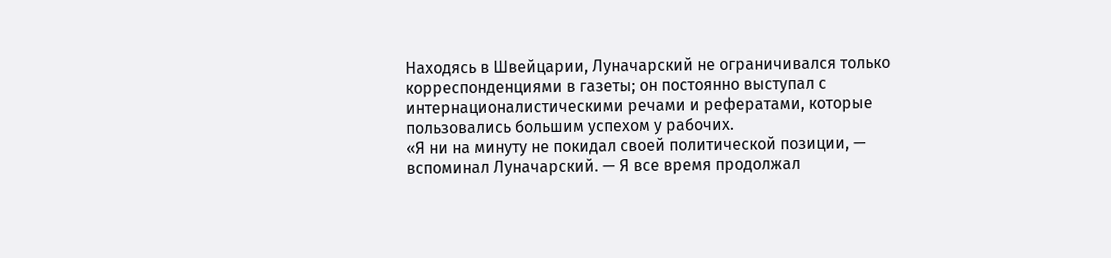Находясь в Швейцарии, Луначарский не ограничивался только корреспонденциями в газеты; он постоянно выступал с интернационалистическими речами и рефератами, которые пользовались большим успехом у рабочих.
«Я ни на минуту не покидал своей политической позиции, — вспоминал Луначарский. — Я все время продолжал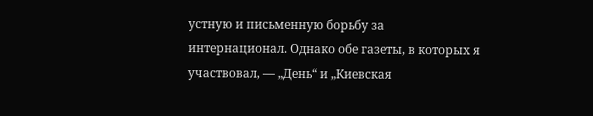устную и письменную борьбу за интернационал. Однако обе газеты, в которых я участвовал, — „День“ и „Киевская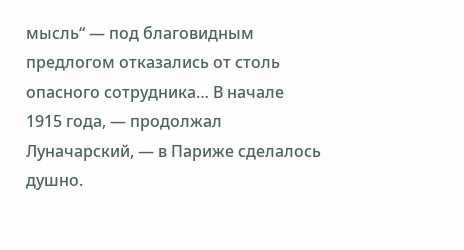мысль“ — под благовидным предлогом отказались от столь опасного сотрудника… В начале 1915 года, — продолжал Луначарский, — в Париже сделалось душно.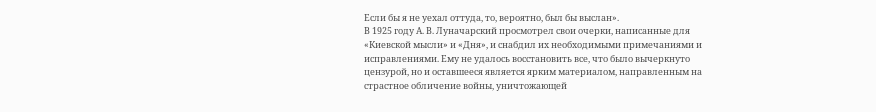Если бы я не уехал оттуда, то, вероятно, был бы выслан».
В 1925 году А. В. Луначарский просмотрел свои очерки, написанные для «Киевской мысли» и «Дня», и снабдил их необходимыми примечаниями и исправлениями. Ему не удалось восстановить все, что было вычеркнуто цензурой, но и оставшееся является ярким материалом, направленным на страстное обличение войны, уничтожающей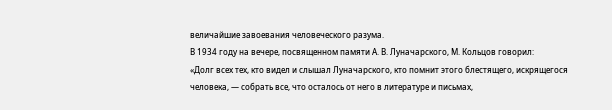величайшие завоевания человеческого разума.
В 1934 году на вечере, посвященном памяти А. В. Луначарского, М. Кольцов говорил:
«Долг всех тех, кто видел и слышал Луначарского, кто помнит этого блестящего, искрящегося человека, — собрать все, что осталось от него в литературе и письмах,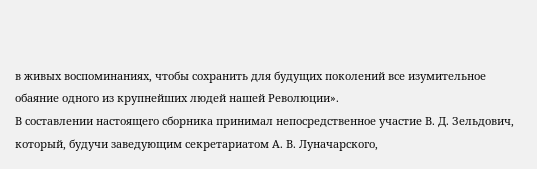в живых воспоминаниях, чтобы сохранить для будущих поколений все изумительное обаяние одного из крупнейших людей нашей Революции».
В составлении настоящего сборника принимал непосредственное участие В. Д. Зельдович, который, будучи заведующим секретариатом А. В. Луначарского,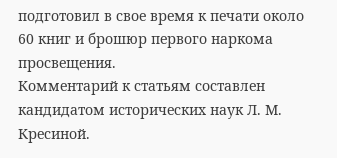подготовил в свое время к печати около 60 книг и брошюр первого наркома просвещения.
Комментарий к статьям составлен кандидатом исторических наук Л. М. Кресиной.